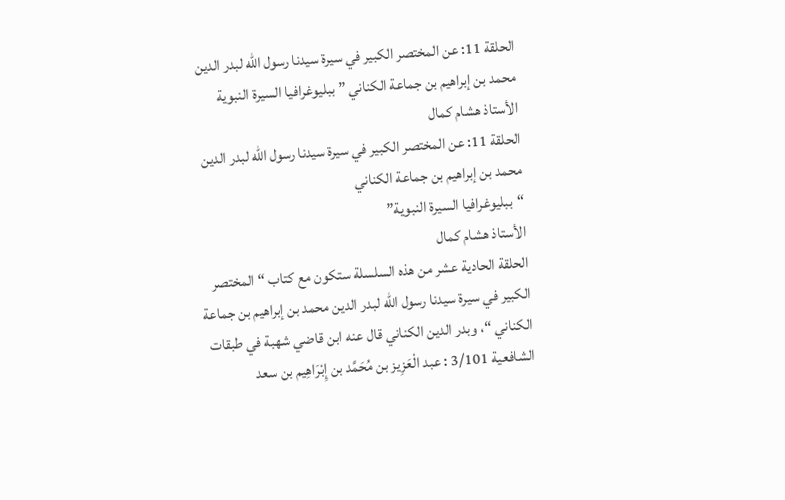الحلقة 11: عن المختصر الكبير في سيرة سيدنا رسول الله لبدر الدين محمد بن إبراهيم بن جماعة الكناني ” ببليوغرافيا السيرة النبوية
الأستاذ هشام كمال
الحلقة 11: عن المختصر الكبير في سيرة سيدنا رسول الله لبدر الدين محمد بن إبراهيم بن جماعة الكناني
“ببليوغرافيا السيرة النبوية”
الأستاذ هشام كمال
الحلقة الحادية عشر من هذه السلسلة ستكون مع كتاب “ المختصر الكبير في سيرة سيدنا رسول الله لبدر الدين محمد بن إبراهيم بن جماعة الكناني “، وبدر الدين الكناني قال عنه ابن قاضي شهبة في طبقات الشافعية 3/101 : عبد الْعَزِيز بن مُحَمَّد بن إِبْرَاهِيم بن سعد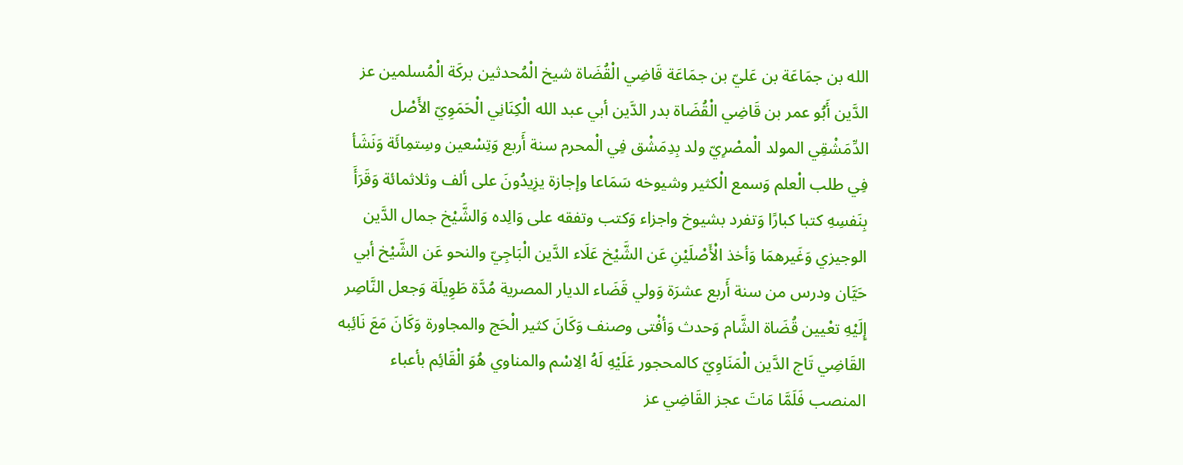الله بن جمَاعَة بن عَليّ بن جمَاعَة قَاضِي الْقُضَاة شيخ الْمُحدثين بركَة الْمُسلمين عز الدَّين أَبُو عمر بن قَاضِي الْقُضَاة بدر الدَّين أبي عبد الله الْكِنَانِي الْحَمَوِيّ الأَصْل الدِّمَشْقِي المولد الْمصْرِيّ ولد بِدِمَشْق فِي الْمحرم سنة أَربع وَتِسْعين وسِتمِائَة وَنَشَأ فِي طلب الْعلم وَسمع الْكثير وشيوخه سَمَاعا وإجازة يزِيدُونَ على ألف وثلاثمائة وَقَرَأَ بِنَفسِهِ كتبا كبارًا وَتفرد بشيوخ واجزاء وَكتب وتفقه على وَالِده وَالشَّيْخ جمال الدَّين الوجيزي وَغَيرهمَا وَأخذ الْأَصْلَيْنِ عَن الشَّيْخ عَلَاء الدَّين الْبَاجِيّ والنحو عَن الشَّيْخ أبي حَيَّان ودرس من سنة أَربع عشرَة وَولي قَضَاء الديار المصرية مُدَّة طَوِيلَة وَجعل النَّاصِر إِلَيْهِ تعْيين قُضَاة الشَّام وَحدث وَأفْتى وصنف وَكَانَ كثير الْحَج والمجاورة وَكَانَ مَعَ نَائِبه القَاضِي تَاج الدَّين الْمَنَاوِيّ كالمحجور عَلَيْهِ لَهُ الِاسْم والمناوي هُوَ الْقَائِم بأعباء المنصب فَلَمَّا مَاتَ عجز القَاضِي عز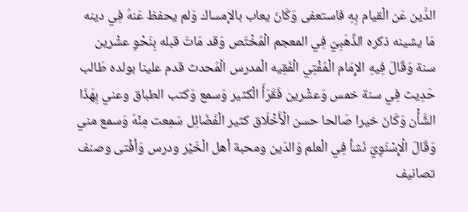الدَّين عَن الْقيام بِهِ فاستعفى وَكَانَ يعاب بالإمساك وَلم يحفظ عَنهُ فِي دينه مَا يشينه ذكره الذَّهَبِيّ فِي المعجم الْمُخْتَص وَقد مَاتَ قبله بِنَحْوِ عشْرين سنة وَقَالَ فِيهِ الإِمَام الْمُفْتِي الْفَقِيه الْمدرس الْمُحدث قدم علينا بولده طَالب حَدِيث فِي سنة خمس وَعشْرين فَقَرَأَ الْكثير وَسمع وَكتب الطباق وعني بِهَذَا الشَّأْن وَكَانَ خيرا صَالحا حسن الْأَخْلَاق كثير الْفَضَائِل سَمِعت مِنْهُ وَسمع مني وَقَالَ الْإِسْنَوِيّ نَشأ فِي الْعلم وَالدّين ومحبة أهل الْخَيْر ودرس وَأفْتى وصنف تصانيف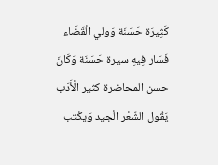كَثِيرَة حَسَنَة وَولي الْقَضَاء فَسَار فِيهِ سيرة حَسَنَة وَكَانَ حسن المحاضرة كثير الْأَدَب يَقُول الشّعْر الْجيد وَيكْتب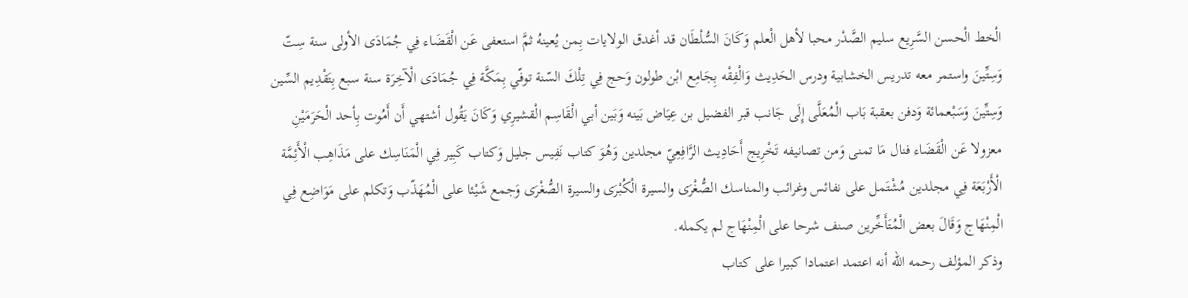الْخط الْحسن السَّرِيع سليم الصَّدْر محبا لأهل الْعلم وَكَانَ السُّلْطَان قد أغدق الولايات بِمن يُعينهُ ثمَّ استعفى عَن الْقَضَاء فِي جُمَادَى الأولى سنة سِتّ وَسِتِّينَ واستمر معه تدريس الخشابية ودرس الحَدِيث وَالْفِقْه بِجَامِع ابْن طولون وَحج فِي تِلْكَ السّنة توفّي بِمَكَّة فِي جُمَادَى الْآخِرَة سنة سبع بِتَقْدِيم السِّين وَسِتِّينَ وَسَبْعمائة وَدفن بعقبة بَاب الْمُعَلَّى إِلَى جَانب قبر الفضيل بن عِيَاض بَينه وَبَين أبي الْقَاسِم الْقشيرِي وَكَانَ يَقُول أشتهي أَن أَمُوت بِأحد الْحَرَمَيْنِ معزولا عَن الْقَضَاء فنال مَا تمنى وَمن تصانيفه تَخْرِيج أَحَادِيث الرَّافِعِيّ مجلدين وَهُوَ كتاب نَفِيس جليل وَكتاب كَبِير فِي الْمَنَاسِك على مَذَاهِب الْأَئِمَّة الْأَرْبَعَة فِي مجلدين مُشْتَمل على نفائس وغرائب والمناسك الصُّغْرَى والسيرة الْكُبْرَى والسيرة الصُّغْرَى وَجمع شَيْئا على الْمُهَذّب وَتكلم على مَوَاضِع فِي الْمِنْهَاج وَقَالَ بعض الْمُتَأَخِّرين صنف شرحا على الْمِنْهَاج لم يكمله.
وذكر المؤلف رحمه الله أنه اعتمد اعتمادا كبيرا على كتاب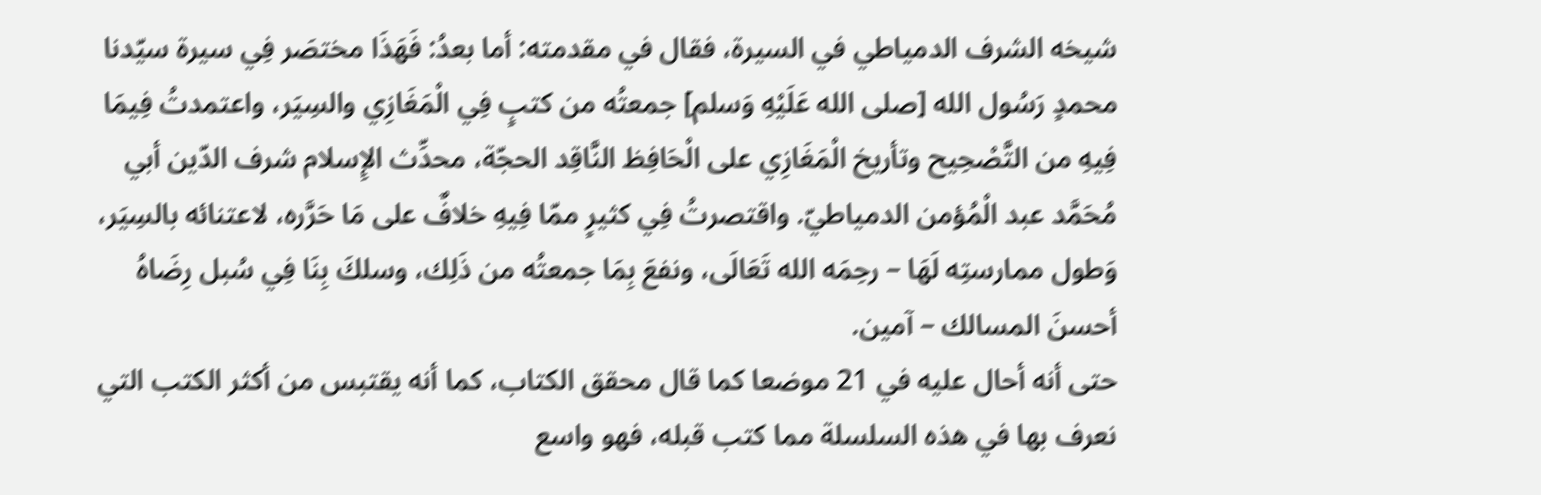شيخه الشرف الدمياطي في السيرة، فقال في مقدمته: أما بعدُ: فَهَذَا مختصَر فِي سيرة سيّدنا محمدٍ رَسُول الله [صلى الله عَلَيْهِ وَسلم] جمعتُه من كتبٍ فِي الْمَغَازِي والسِيَر، واعتمدتُ فِيمَا فِيهِ من التَّصْحِيح وتأريخ الْمَغَازِي على الْحَافِظ النَّاقِد الحجّة، محدِّث الإِسلام شرف الدّين أبي مُحَمَّد عبد الْمُؤمن الدمياطيّ. واقتصرتُ فِي كثيرٍ ممّا فِيهِ خلافٌ على مَا حَرَّره، لاعتنائه بالسِيَر، وَطول ممارستِه لَهَا – رحِمَه الله تَعَالَى، ونفعَ بِمَا جمعتُه من ذَلِك، وسلكَ بِنَا فِي سُبل رِضَاهُ أحسنَ المسالك – آمين.
حتى أنه أحال عليه في 21 موضعا كما قال محقق الكتاب، كما أنه يقتبس من أكثر الكتب التي نعرف بها في هذه السلسلة مما كتب قبله، فهو واسع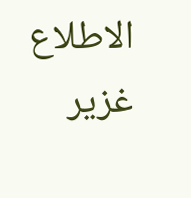الاطلاع غزير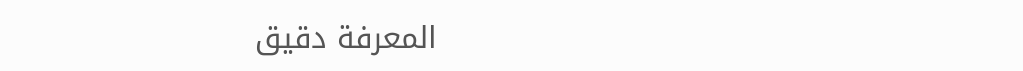المعرفة دقيق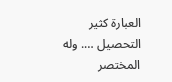العبارة كثير التحصيل …. وله المختصر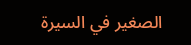الصغير في السيرة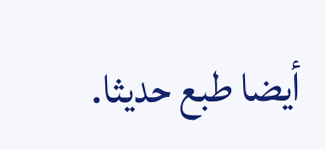أيضا طبع حديثا.